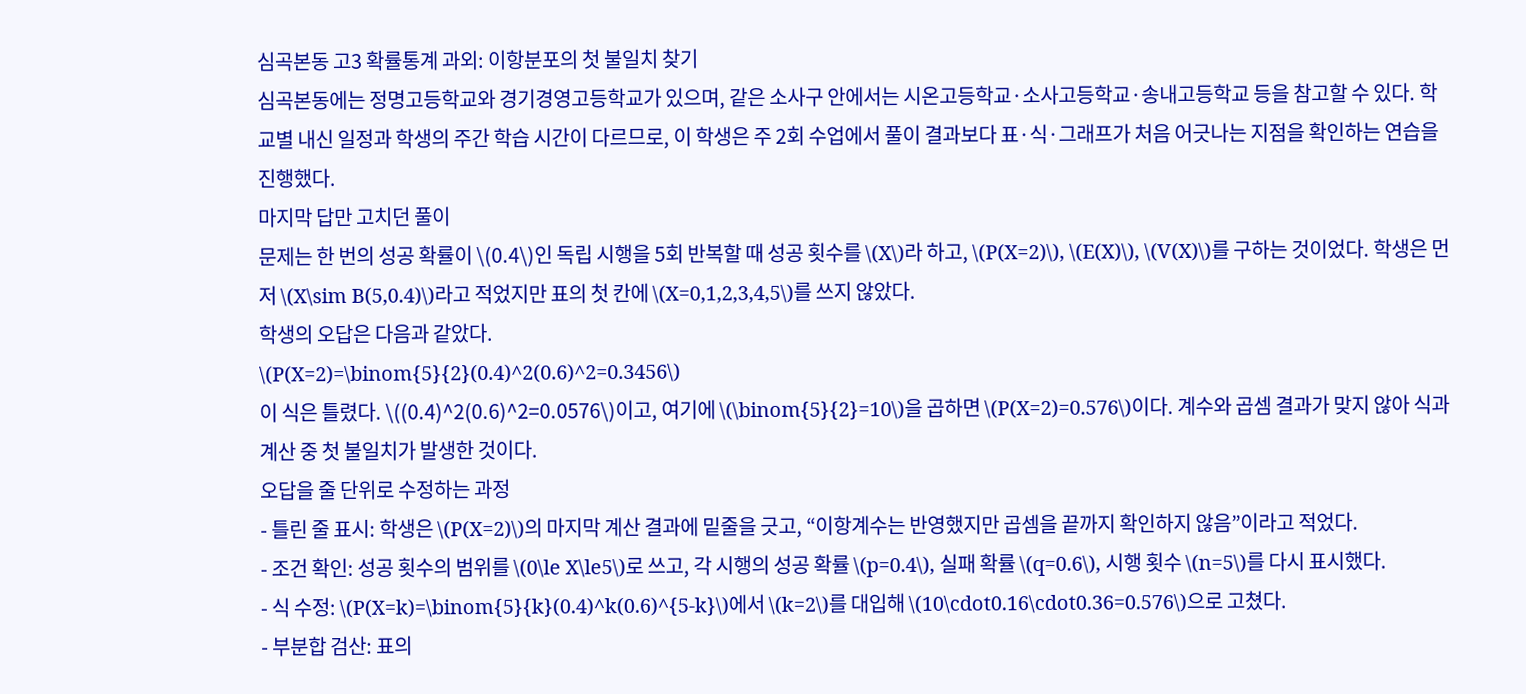심곡본동 고3 확률통계 과외: 이항분포의 첫 불일치 찾기
심곡본동에는 정명고등학교와 경기경영고등학교가 있으며, 같은 소사구 안에서는 시온고등학교·소사고등학교·송내고등학교 등을 참고할 수 있다. 학교별 내신 일정과 학생의 주간 학습 시간이 다르므로, 이 학생은 주 2회 수업에서 풀이 결과보다 표·식·그래프가 처음 어긋나는 지점을 확인하는 연습을 진행했다.
마지막 답만 고치던 풀이
문제는 한 번의 성공 확률이 \(0.4\)인 독립 시행을 5회 반복할 때 성공 횟수를 \(X\)라 하고, \(P(X=2)\), \(E(X)\), \(V(X)\)를 구하는 것이었다. 학생은 먼저 \(X\sim B(5,0.4)\)라고 적었지만 표의 첫 칸에 \(X=0,1,2,3,4,5\)를 쓰지 않았다.
학생의 오답은 다음과 같았다.
\(P(X=2)=\binom{5}{2}(0.4)^2(0.6)^2=0.3456\)
이 식은 틀렸다. \((0.4)^2(0.6)^2=0.0576\)이고, 여기에 \(\binom{5}{2}=10\)을 곱하면 \(P(X=2)=0.576\)이다. 계수와 곱셈 결과가 맞지 않아 식과 계산 중 첫 불일치가 발생한 것이다.
오답을 줄 단위로 수정하는 과정
- 틀린 줄 표시: 학생은 \(P(X=2)\)의 마지막 계산 결과에 밑줄을 긋고, “이항계수는 반영했지만 곱셈을 끝까지 확인하지 않음”이라고 적었다.
- 조건 확인: 성공 횟수의 범위를 \(0\le X\le5\)로 쓰고, 각 시행의 성공 확률 \(p=0.4\), 실패 확률 \(q=0.6\), 시행 횟수 \(n=5\)를 다시 표시했다.
- 식 수정: \(P(X=k)=\binom{5}{k}(0.4)^k(0.6)^{5-k}\)에서 \(k=2\)를 대입해 \(10\cdot0.16\cdot0.36=0.576\)으로 고쳤다.
- 부분합 검산: 표의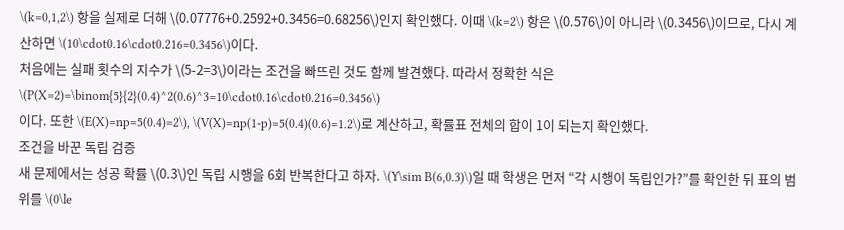\(k=0,1,2\) 항을 실제로 더해 \(0.07776+0.2592+0.3456=0.68256\)인지 확인했다. 이때 \(k=2\) 항은 \(0.576\)이 아니라 \(0.3456\)이므로, 다시 계산하면 \(10\cdot0.16\cdot0.216=0.3456\)이다.
처음에는 실패 횟수의 지수가 \(5-2=3\)이라는 조건을 빠뜨린 것도 함께 발견했다. 따라서 정확한 식은
\(P(X=2)=\binom{5}{2}(0.4)^2(0.6)^3=10\cdot0.16\cdot0.216=0.3456\)
이다. 또한 \(E(X)=np=5(0.4)=2\), \(V(X)=np(1-p)=5(0.4)(0.6)=1.2\)로 계산하고, 확률표 전체의 합이 1이 되는지 확인했다.
조건을 바꾼 독립 검증
새 문제에서는 성공 확률 \(0.3\)인 독립 시행을 6회 반복한다고 하자. \(Y\sim B(6,0.3)\)일 때 학생은 먼저 “각 시행이 독립인가?”를 확인한 뒤 표의 범위를 \(0\le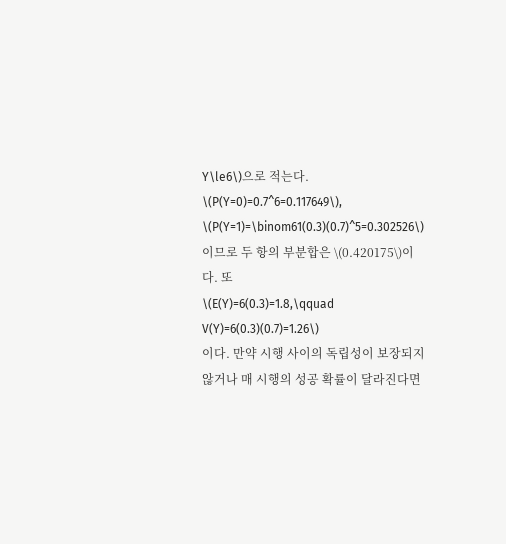Y\le6\)으로 적는다.
\(P(Y=0)=0.7^6=0.117649\), \(P(Y=1)=\binom61(0.3)(0.7)^5=0.302526\)이므로 두 항의 부분합은 \(0.420175\)이다. 또
\(E(Y)=6(0.3)=1.8,\qquad V(Y)=6(0.3)(0.7)=1.26\)
이다. 만약 시행 사이의 독립성이 보장되지 않거나 매 시행의 성공 확률이 달라진다면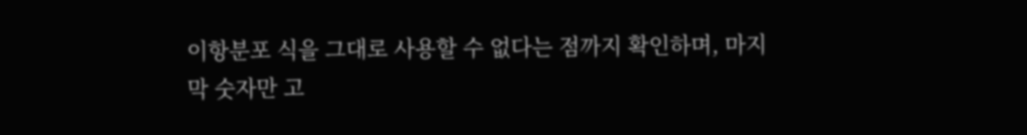이항분포 식을 그대로 사용할 수 없다는 점까지 확인하며, 마지막 숫자만 고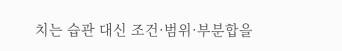치는 습관 대신 조건·범위·부분합을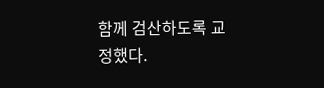함께 검산하도록 교정했다.